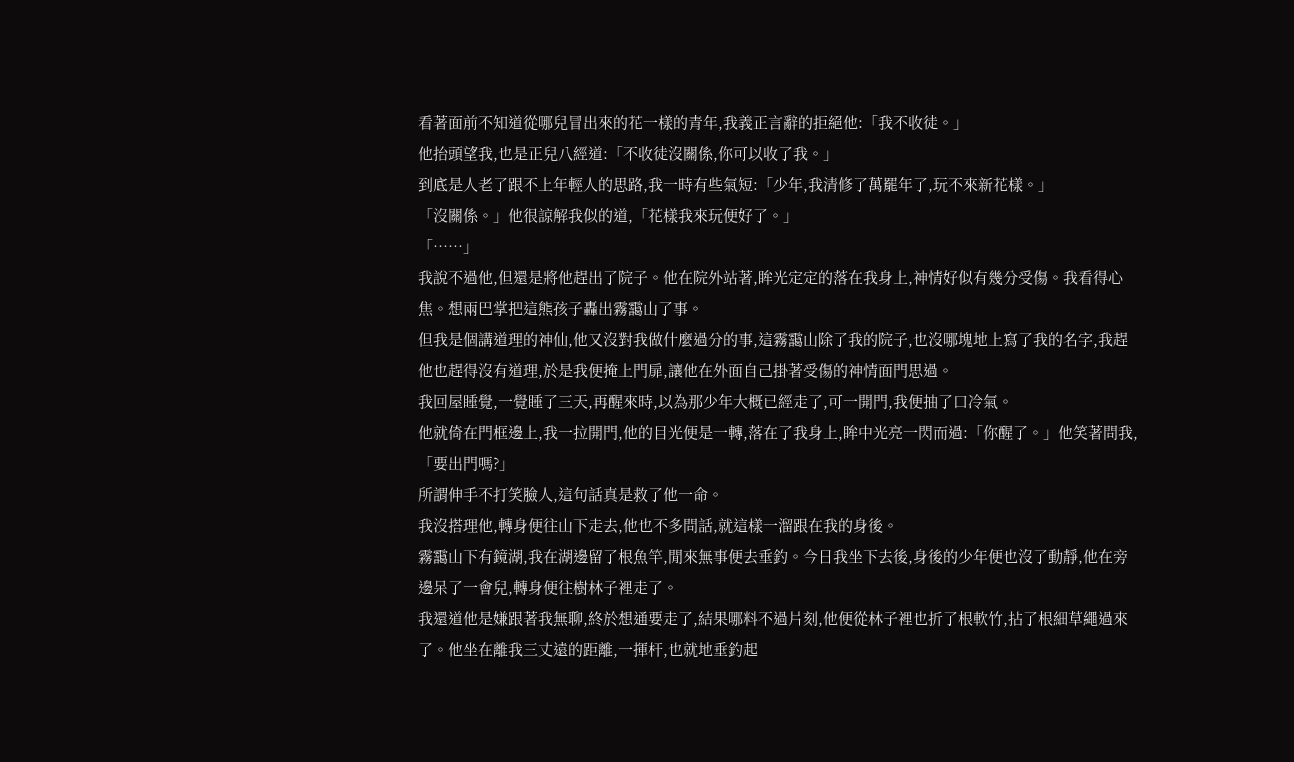看著面前不知道從哪兒冒出來的花一樣的青年,我義正言辭的拒絕他:「我不收徒。」
他抬頭望我,也是正兒八經道:「不收徒沒關係,你可以收了我。」
到底是人老了跟不上年輕人的思路,我一時有些氣短:「少年,我清修了萬罷年了,玩不來新花樣。」
「沒關係。」他很諒解我似的道,「花樣我來玩便好了。」
「……」
我說不過他,但還是將他趕出了院子。他在院外站著,眸光定定的落在我身上,神情好似有幾分受傷。我看得心焦。想兩巴掌把這熊孩子轟出霧靄山了事。
但我是個講道理的神仙,他又沒對我做什麼過分的事,這霧靄山除了我的院子,也沒哪塊地上寫了我的名字,我趕他也趕得沒有道理,於是我便掩上門扉,讓他在外面自己掛著受傷的神情面門思過。
我回屋睡覺,一覺睡了三天,再醒來時,以為那少年大概已經走了,可一開門,我便抽了口冷氣。
他就倚在門框邊上,我一拉開門,他的目光便是一轉,落在了我身上,眸中光亮一閃而過:「你醒了。」他笑著問我,「要出門嗎?」
所謂伸手不打笑臉人,這句話真是救了他一命。
我沒搭理他,轉身便往山下走去,他也不多問話,就這樣一溜跟在我的身後。
霧靄山下有鏡湖,我在湖邊留了根魚竿,閒來無事便去垂釣。今日我坐下去後,身後的少年便也沒了動靜,他在旁邊呆了一會兒,轉身便往樹林子裡走了。
我還道他是嫌跟著我無聊,終於想通要走了,結果哪料不過片刻,他便從林子裡也折了根軟竹,拈了根細草繩過來了。他坐在離我三丈遠的距離,一揮杆,也就地垂釣起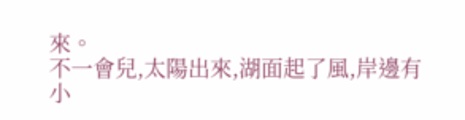來。
不一會兒,太陽出來,湖面起了風,岸邊有小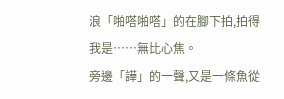浪「啪嗒啪嗒」的在腳下拍,拍得我是……無比心焦。
旁邊「譁」的一聲,又是一條魚從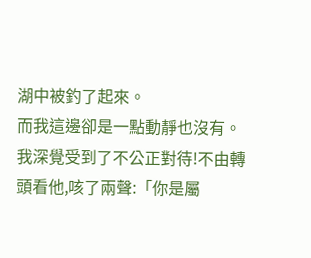湖中被釣了起來。
而我這邊卻是一點動靜也沒有。我深覺受到了不公正對待!不由轉頭看他,咳了兩聲:「你是屬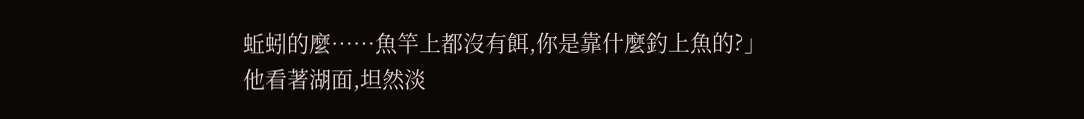蚯蚓的麼……魚竿上都沒有餌,你是靠什麼釣上魚的?」
他看著湖面,坦然淡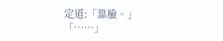定道:「靠臉。」
「……」